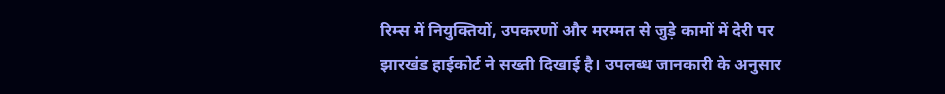रिम्स में नियुक्तियों, उपकरणों और मरम्मत से जुड़े कामों में देरी पर झारखंड हाईकोर्ट ने सख्ती दिखाई है। उपलब्ध जानकारी के अनुसार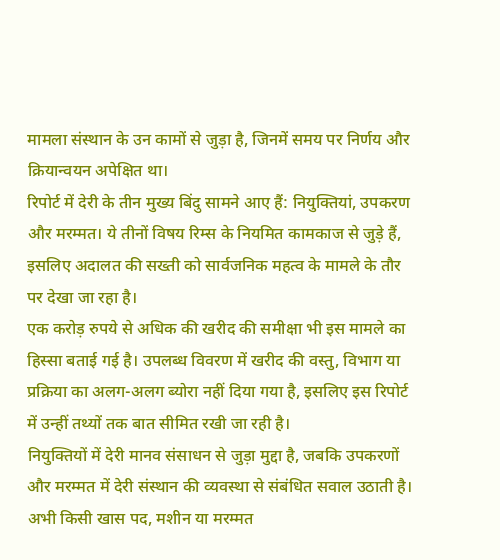मामला संस्थान के उन कामों से जुड़ा है, जिनमें समय पर निर्णय और क्रियान्वयन अपेक्षित था।
रिपोर्ट में देरी के तीन मुख्य बिंदु सामने आए हैं: नियुक्तियां, उपकरण और मरम्मत। ये तीनों विषय रिम्स के नियमित कामकाज से जुड़े हैं, इसलिए अदालत की सख्ती को सार्वजनिक महत्व के मामले के तौर पर देखा जा रहा है।
एक करोड़ रुपये से अधिक की खरीद की समीक्षा भी इस मामले का हिस्सा बताई गई है। उपलब्ध विवरण में खरीद की वस्तु, विभाग या प्रक्रिया का अलग-अलग ब्योरा नहीं दिया गया है, इसलिए इस रिपोर्ट में उन्हीं तथ्यों तक बात सीमित रखी जा रही है।
नियुक्तियों में देरी मानव संसाधन से जुड़ा मुद्दा है, जबकि उपकरणों और मरम्मत में देरी संस्थान की व्यवस्था से संबंधित सवाल उठाती है। अभी किसी खास पद, मशीन या मरम्मत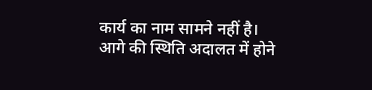कार्य का नाम सामने नहीं है।
आगे की स्थिति अदालत में होने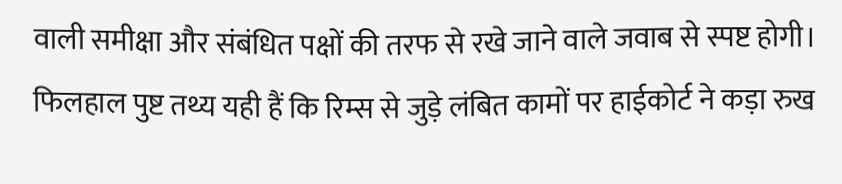वाली समीक्षा और संबंधित पक्षों की तरफ से रखे जाने वाले जवाब से स्पष्ट होगी। फिलहाल पुष्ट तथ्य यही हैं कि रिम्स से जुड़े लंबित कामों पर हाईकोर्ट ने कड़ा रुख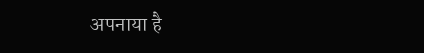अपनाया है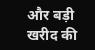और बड़ी खरीद की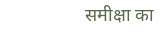समीक्षा का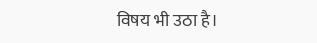विषय भी उठा है।